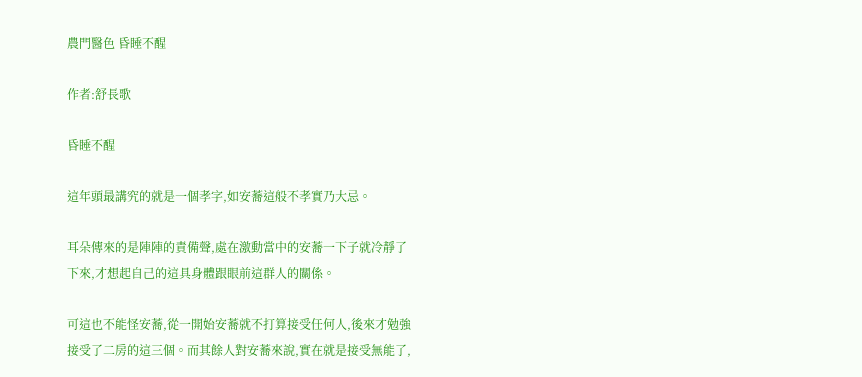農門醫色 昏睡不醒

作者:舒長歌

昏睡不醒

這年頭最講究的就是一個孝字,如安蕎這般不孝實乃大忌。

耳朵傳來的是陣陣的責備聲,處在激動當中的安蕎一下子就冷靜了下來,才想起自己的這具身體跟眼前這群人的關係。

可這也不能怪安蕎,從一開始安蕎就不打算接受任何人,後來才勉強接受了二房的這三個。而其餘人對安蕎來說,實在就是接受無能了,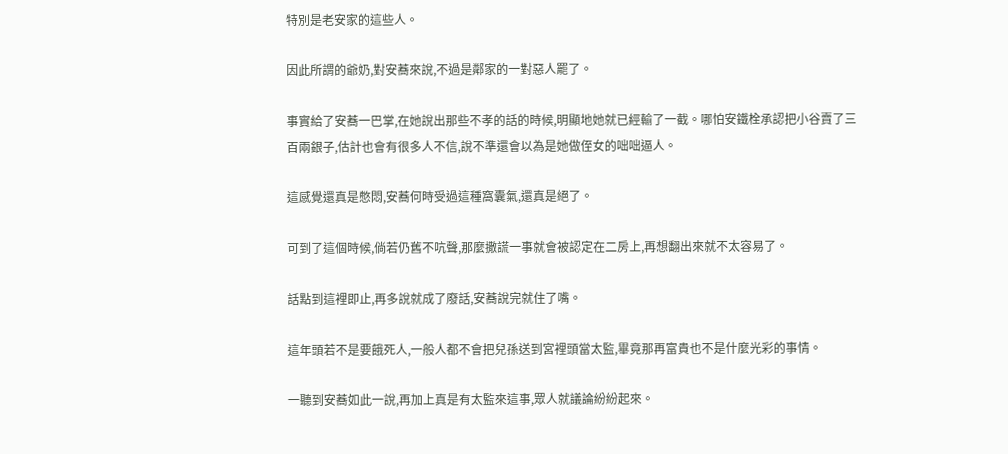特別是老安家的這些人。

因此所謂的爺奶,對安蕎來說,不過是鄰家的一對惡人罷了。

事實給了安蕎一巴掌,在她說出那些不孝的話的時候,明顯地她就已經輸了一截。哪怕安鐵栓承認把小谷賣了三百兩銀子,估計也會有很多人不信,說不準還會以為是她做侄女的咄咄逼人。

這感覺還真是憋悶,安蕎何時受過這種窩囊氣,還真是絕了。

可到了這個時候,倘若仍舊不吭聲,那麼撒謊一事就會被認定在二房上,再想翻出來就不太容易了。

話點到這裡即止,再多說就成了廢話,安蕎說完就住了嘴。

這年頭若不是要餓死人,一般人都不會把兒孫送到宮裡頭當太監,畢竟那再富貴也不是什麼光彩的事情。

一聽到安蕎如此一說,再加上真是有太監來這事,眾人就議論紛紛起來。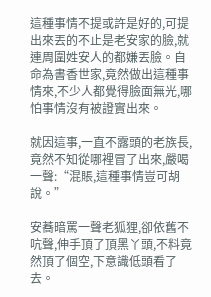這種事情不提或許是好的,可提出來丟的不止是老安家的臉,就連周圍姓安人的都嫌丟臉。自命為書香世家,竟然做出這種事情來,不少人都覺得臉面無光,哪怕事情沒有被證實出來。

就因這事,一直不露頭的老族長,竟然不知從哪裡冒了出來,嚴喝一聲:“混賬,這種事情豈可胡說。”

安蕎暗罵一聲老狐狸,卻依舊不吭聲,伸手頂了頂黑丫頭,不料竟然頂了個空,下意識低頭看了去。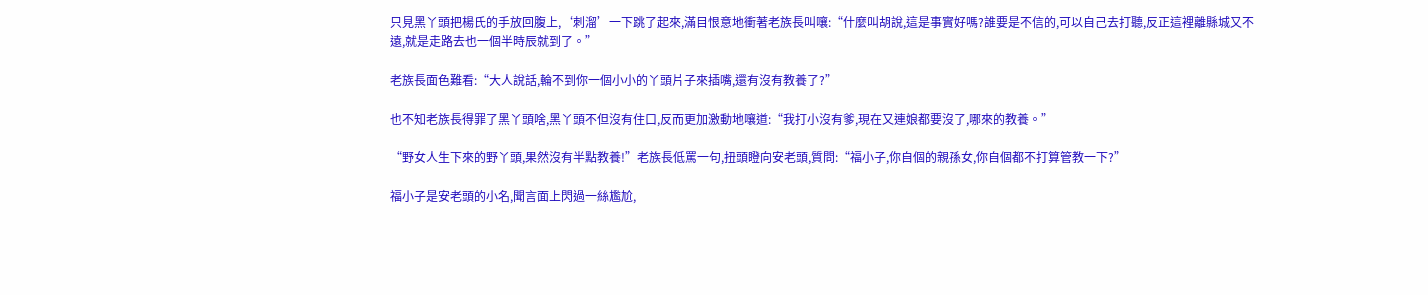只見黑丫頭把楊氏的手放回腹上,‘刺溜’一下跳了起來,滿目恨意地衝著老族長叫嚷:“什麼叫胡說,這是事實好嗎?誰要是不信的,可以自己去打聽,反正這裡離縣城又不遠,就是走路去也一個半時辰就到了。”

老族長面色難看:“大人說話,輪不到你一個小小的丫頭片子來插嘴,還有沒有教養了?”

也不知老族長得罪了黑丫頭啥,黑丫頭不但沒有住口,反而更加激動地嚷道:“我打小沒有爹,現在又連娘都要沒了,哪來的教養。”

“野女人生下來的野丫頭,果然沒有半點教養!”老族長低罵一句,扭頭瞪向安老頭,質問:“福小子,你自個的親孫女,你自個都不打算管教一下?”

福小子是安老頭的小名,聞言面上閃過一絲尷尬,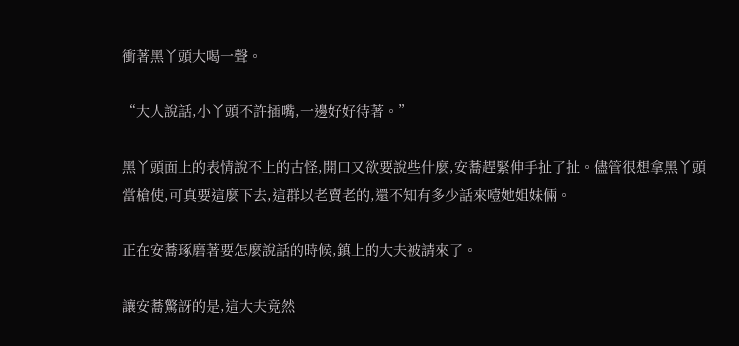衝著黑丫頭大喝一聲。

“大人說話,小丫頭不許插嘴,一邊好好待著。”

黑丫頭面上的表情說不上的古怪,開口又欲要說些什麼,安蕎趕緊伸手扯了扯。儘管很想拿黑丫頭當槍使,可真要這麼下去,這群以老賣老的,還不知有多少話來噎她姐妹倆。

正在安蕎琢磨著要怎麼說話的時候,鎮上的大夫被請來了。

讓安蕎驚訝的是,這大夫竟然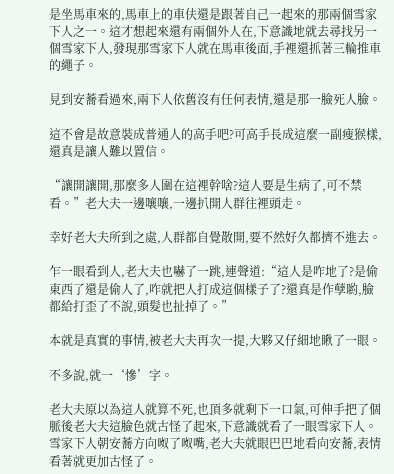是坐馬車來的,馬車上的車伕還是跟著自己一起來的那兩個雪家下人之一。這才想起來還有兩個外人在,下意識地就去尋找另一個雪家下人,發現那雪家下人就在馬車後面,手裡還抓著三輪推車的繩子。

見到安蕎看過來,兩下人依舊沒有任何表情,還是那一臉死人臉。

這不會是故意裝成普通人的高手吧?可高手長成這麼一副瘦猴樣,還真是讓人難以置信。

“讓開讓開,那麼多人圍在這裡幹啥?這人要是生病了,可不禁看。”老大夫一邊嚷嚷,一邊扒開人群往裡頭走。

幸好老大夫所到之處,人群都自覺散開,要不然好久都擠不進去。

乍一眼看到人,老大夫也嚇了一跳,連聲道:“這人是咋地了?是偷東西了還是偷人了,咋就把人打成這個樣子了?還真是作孽喲,臉都給打歪了不說,頭髮也扯掉了。”

本就是真實的事情,被老大夫再次一提,大夥又仔細地瞅了一眼。

不多說,就一‘慘’字。

老大夫原以為這人就算不死,也頂多就剩下一口氣,可伸手把了個脈後老大夫這臉色就古怪了起來,下意識就看了一眼雪家下人。雪家下人朝安蕎方向呶了呶嘴,老大夫就眼巴巴地看向安蕎,表情看著就更加古怪了。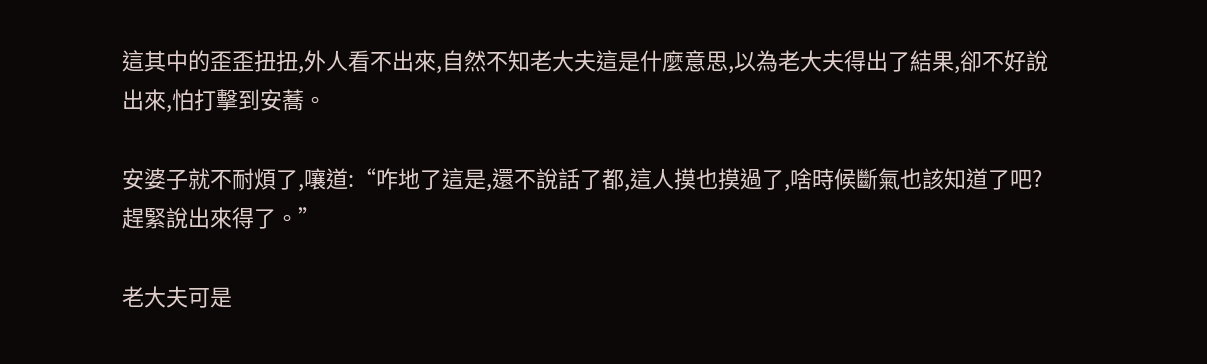這其中的歪歪扭扭,外人看不出來,自然不知老大夫這是什麼意思,以為老大夫得出了結果,卻不好說出來,怕打擊到安蕎。

安婆子就不耐煩了,嚷道:“咋地了這是,還不說話了都,這人摸也摸過了,啥時候斷氣也該知道了吧?趕緊說出來得了。”

老大夫可是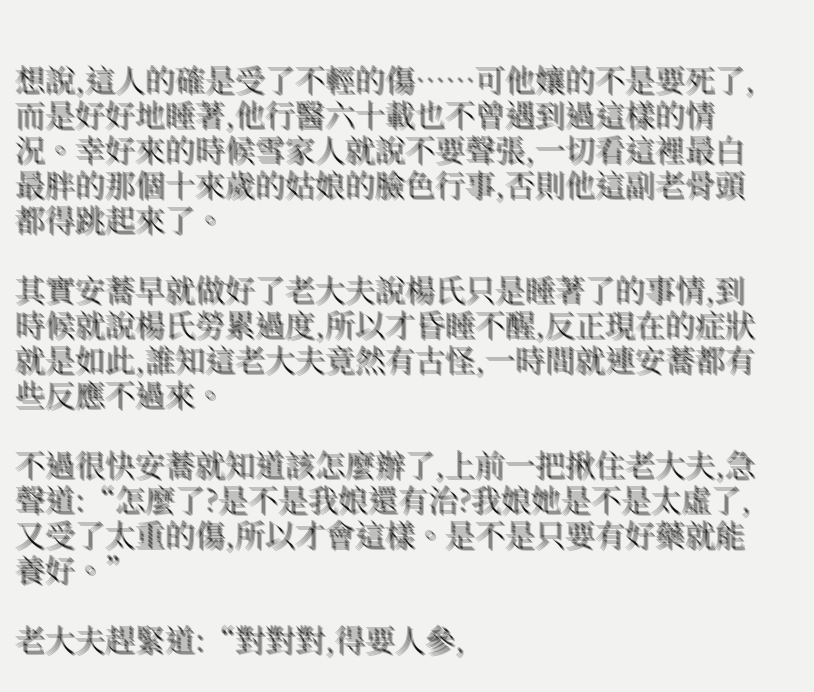想說,這人的確是受了不輕的傷……可他孃的不是要死了,而是好好地睡著,他行醫六十載也不曾遇到過這樣的情況。幸好來的時候雪家人就說不要聲張,一切看這裡最白最胖的那個十來歲的姑娘的臉色行事,否則他這副老骨頭都得跳起來了。

其實安蕎早就做好了老大夫說楊氏只是睡著了的事情,到時候就說楊氏勞累過度,所以才昏睡不醒,反正現在的症狀就是如此,誰知這老大夫竟然有古怪,一時間就連安蕎都有些反應不過來。

不過很快安蕎就知道該怎麼辦了,上前一把揪住老大夫,急聲道:“怎麼了?是不是我娘還有治?我娘她是不是太虛了,又受了太重的傷,所以才會這樣。是不是只要有好藥就能養好。”

老大夫趕緊道:“對對對,得要人參,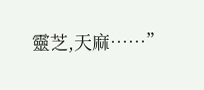靈芝,天麻……”